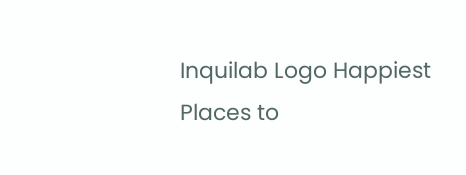Inquilab Logo Happiest Places to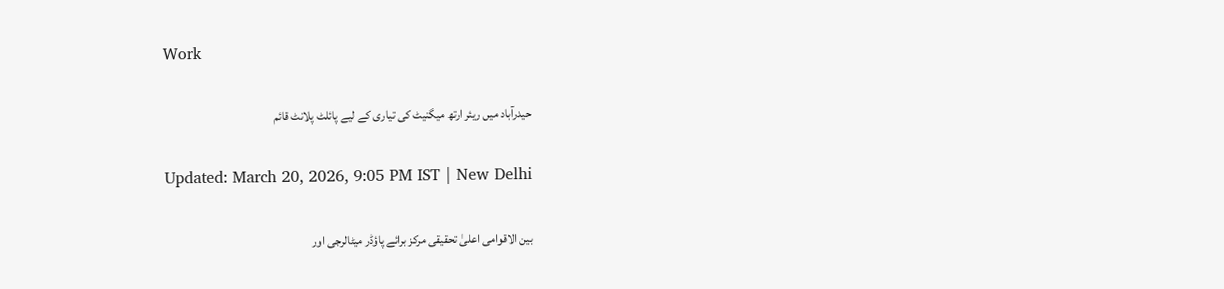Work

حیدرآباد میں ریئر ارتھ میگنیٹ کی تیاری کے لیے پائلٹ پلانٹ قائم

Updated: March 20, 2026, 9:05 PM IST | New Delhi

بین الاقوامی اعلیٰ تحقیقی مرکز برائے پاؤڈر میٹالرجی اور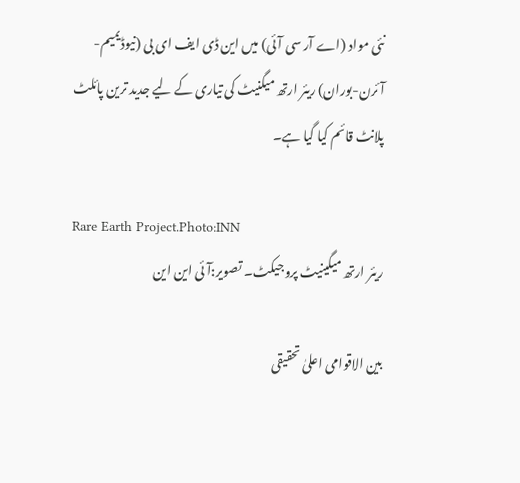نئی مواد (اے آر سی آئی) میں این ڈی ایف ای بی (نیوڈیمیم-آئرن-بوران) ریئر ارتھ میگنیٹ کی تیاری کے لیے جدید ترین پائلٹ پلانٹ قائم کیا گیا ہے۔

Rare Earth Project.Photo:INN
ریئر ارتھ میگینیٹ پروجیکٹ۔ تصویر:آئی این این

بین الاقوامی اعلیٰ تحقیقی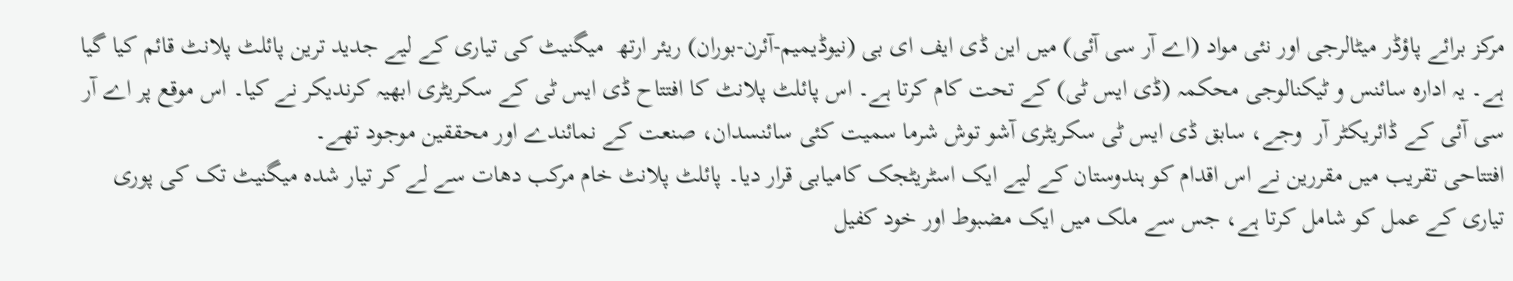مرکز برائے پاؤڈر میٹالرجی اور نئی مواد (اے آر سی آئی) میں این ڈی ایف ای بی (نیوڈیمیم-آئرن-بوران) ریئر ارتھ  میگنیٹ کی تیاری کے لیے جدید ترین پائلٹ پلانٹ قائم کیا گیا ہے۔ یہ ادارہ سائنس و ٹیکنالوجی محکمہ (ڈی ایس ٹی) کے تحت کام کرتا ہے۔ اس پائلٹ پلانٹ کا افتتاح ڈی ایس ٹی کے سکریٹری ابھیہ کرندیکر نے کیا۔ اس موقع پر اے آر سی آئی کے ڈائریکٹر آر  وجے، سابق ڈی ایس ٹی سکریٹری آشو توش شرما سمیت کئی سائنسدان، صنعت کے نمائندے اور محققین موجود تھے۔
افتتاحی تقریب میں مقررین نے اس اقدام کو ہندوستان کے لیے ایک اسٹریٹجک کامیابی قرار دیا۔ پائلٹ پلانٹ خام مرکب دھات سے لے کر تیار شدہ میگنیٹ تک کی پوری تیاری کے عمل کو شامل کرتا ہے، جس سے ملک میں ایک مضبوط اور خود کفیل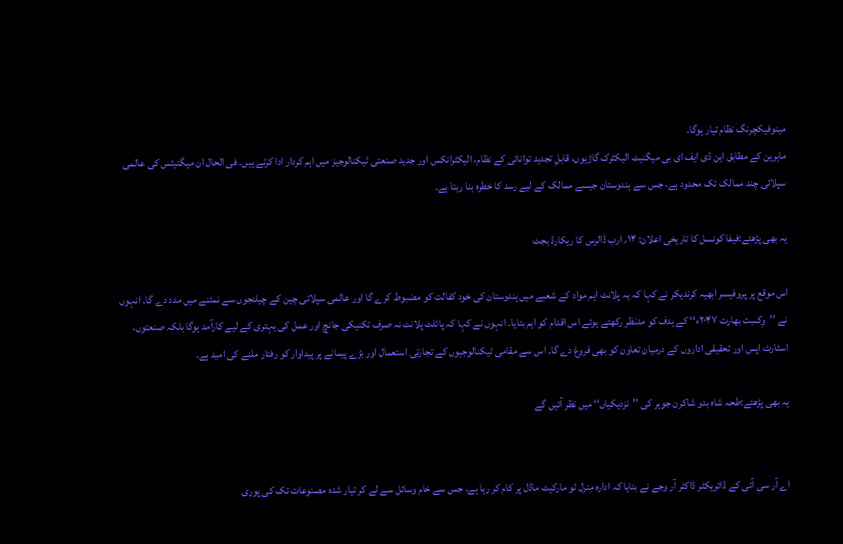مینوفیکچرنگ نظام تیار ہوگا۔
ماہرین کے مطابق این ڈی ایف ای بی میگنیٹ الیکٹرک گاڑیوں، قابلِ تجدید توانائی کے نظام، الیکٹرانکس اور جدید صنعتی ٹیکنالوجیز میں اہم کردار ادا کرتے ہیں۔ فی الحال ان میگنیٹس کی عالمی سپلائی چند ممالک تک محدود ہے، جس سے ہندوستان جیسے ممالک کے لیے رسد کا خطرہ بنا رہتا ہے۔

یہ بھی پڑھئے:فیفا کونسل کا تاریخی اعلان: ۱۴؍ ارب ڈالرس کا ریکارڈ بجٹ

اس موقع پر پروفیسر ابھیہ کرندیکر نے کہا کہ یہ پلانٹ اہم مواد کے شعبے میں ہندوستان کی خود کفالت کو مضبوط کرے گا اور عالمی سپلائی چین کے چیلنجوں سے نمٹنے میں مدد دے گا۔ انہوں نے ’’وِکسِت بھارت ۲۰۴۷ء‘‘ کے ہدف کو مدنظر رکھتے ہوئے اس اقدام کو اہم بتایا۔ انہوں نے کہا کہ پائلٹ پلانٹ نہ صرف تکنیکی جانچ اور عمل کی بہتری کے لیے کارآمد ہوگا بلکہ صنعتوں، اسٹارٹ اپس اور تحقیقی اداروں کے درمیان تعاون کو بھی فروغ دے گا۔ اس سے مقامی ٹیکنالوجیوں کے تجارتی استعمال اور بڑے پیمانے پر پیداوار کو رفتار ملنے کی امید ہے۔

یہ بھی پڑھئے:طحہ شاہ بدو شاکرن جوہر کی ’’نزدیکیاں‘‘ میں نظر آئیں گے


اے آر سی آئی کے ڈائریکٹر ڈاکٹر آر وجے نے بتایا کہ ادارہ مِنرل ٹو مارکیٹ ماڈل پر کام کر رہا ہے، جس سے خام وسائل سے لے کر تیار شدہ مصنوعات تک کی پوری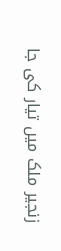زنجیر ملک میں تیار کی جا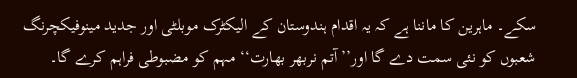سکے۔ ماہرین کا ماننا ہے کہ یہ اقدام ہندوستان کے الیکٹرک موبلٹی اور جدید مینوفیکچرنگ شعبوں کو نئی سمت دے گا اور’’ آتم نربھر بھارت‘‘ مہم کو مضبوطی فراہم کرے گا۔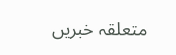متعلقہ خبریں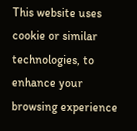This website uses cookie or similar technologies, to enhance your browsing experience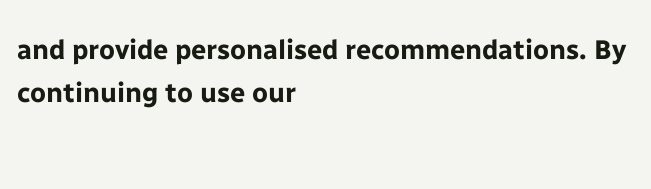and provide personalised recommendations. By continuing to use our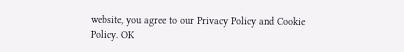website, you agree to our Privacy Policy and Cookie Policy. OK